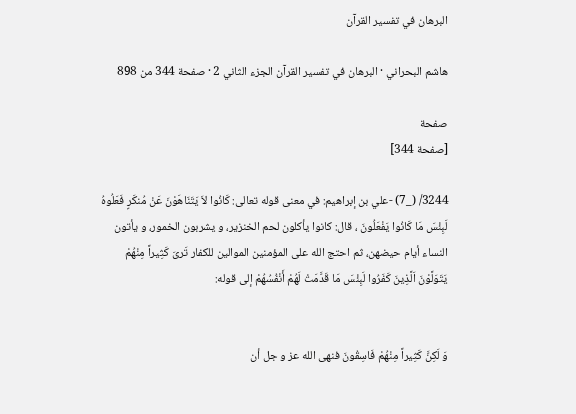البرهان في تفسير القرآن

هاشم البحراني · البرهان في تفسير القرآن الجزء الثاني 2 · صفحة 344 من 898

صفحة
[صفحة 344]

3244/ (_7) -علي بن إبراهيم: في معنى قوله تعالى: كَانُوا لاَ يَتَنَاهَوْنَ عَنْ مُنكَرٍ فَعَلُوهُ لَبِئْسَ مَا كَانُوا يَفْعَلُونَ ، قال: كانوا يأكلون لحم الخنزير، و يشربون الخمور، و يأتون النساء أيام حيضهن، ثم احتج الله على المؤمنين الموالين للكفار تَرىَ كَثِيراً مِنْهُمْ يَتَوَلَّوْنَ اَلَّذِينَ كَفَرُوا لَبِئْسَ مَا قَدَّمَتْ لَهُمْ أَنْفُسُهُمْ إلى قوله:


وَ لَكِنَّ كَثِيراً مِنْهُمْ فَاسِقُونَ فنهى الله عز و جل أن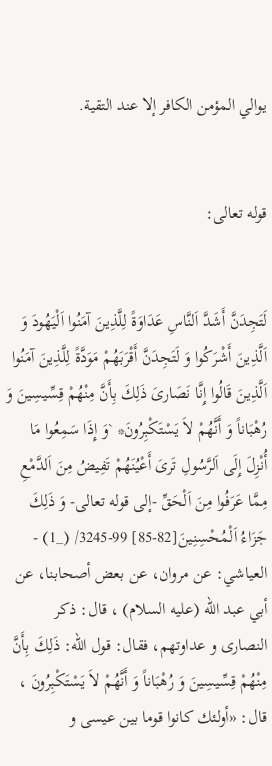يوالي المؤمن الكافر إلا عند التقية.


قوله تعالى:


لَتَجِدَنَّ أَشَدَّ اَلنَّاسِ عَدَاوَةً لِلَّذِينَ آمَنُوا اَلْيَهُودَ وَ اَلَّذِينَ أَشْرَكُوا وَ لَتَجِدَنَّ أَقْرَبَهُمْ مَوَدَّةً لِلَّذِينَ آمَنُوا اَلَّذِينَ قَالُوا إِنَّا نَصَارىَ ذَلِكَ بِأَنَّ مِنْهُمْ قِسِّيسِينَ وَ رُهْبَاناً وَ أَنَّهُمْ لاَ يَسْتَكْبِرُونَ* `وَ إِذَا سَمِعُوا مَا أُنْزِلَ إِلَى اَلرَّسُولِ تَرىَ أَعْيُنَهُمْ تَفِيضُ مِنَ اَلدَّمْعِ مِمَّا عَرَفُوا مِنَ اَلْحَقِّ -إلى قوله تعالى- وَ ذَلِكَ جَزَاءُ اَلْمُحْسِنِينَ[82-85] 99-3245/ (_1) - العياشي: عن مروان، عن بعض أصحابنا، عن أبي عبد الله (عليه السلام) ، قال: ذكر النصارى و عداوتهم، فقال: قول الله: ذَلِكَ بِأَنَّ مِنْهُمْ قِسِّيسِينَ وَ رُهْبَاناً وَ أَنَّهُمْ لاَ يَسْتَكْبِرُونَ ، قال: «أولئك كانوا قوما بين عيسى و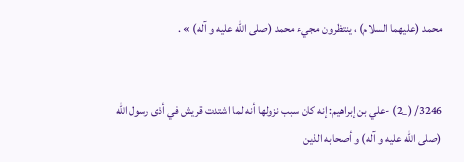محمد (عليهما السلام) ، ينتظرون مجيء محمد (صلى الله عليه و آله) » .


3246/ (_2) -علي بن إبراهيم: إنه كان سبب نزولها أنه لما اشتدت قريش في أذى رسول الله (صلى الله عليه و آله) و أصحابه الذين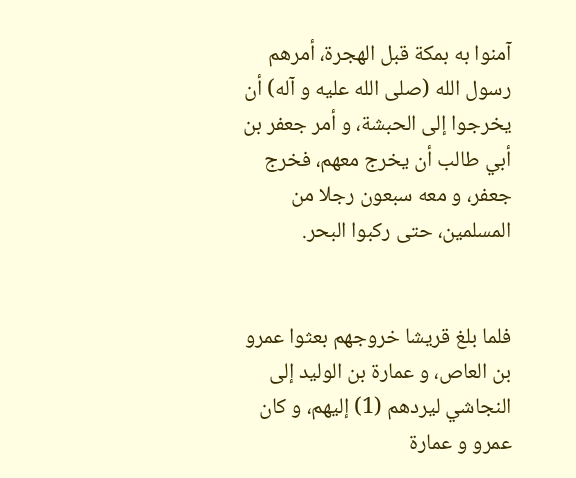آمنوا به بمكة قبل الهجرة، أمرهم رسول الله (صلى الله عليه و آله) أن يخرجوا إلى الحبشة، و أمر جعفر بن أبي طالب أن يخرج معهم، فخرج جعفر، و معه سبعون رجلا من المسلمين، حتى ركبوا البحر.


فلما بلغ قريشا خروجهم بعثوا عمرو بن العاص، و عمارة بن الوليد إلى النجاشي ليردهم (1) إليهم، و كان عمرو و عمارة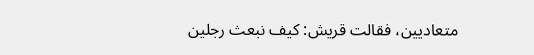متعاديين، فقالت قريش: كيف نبعث رجلين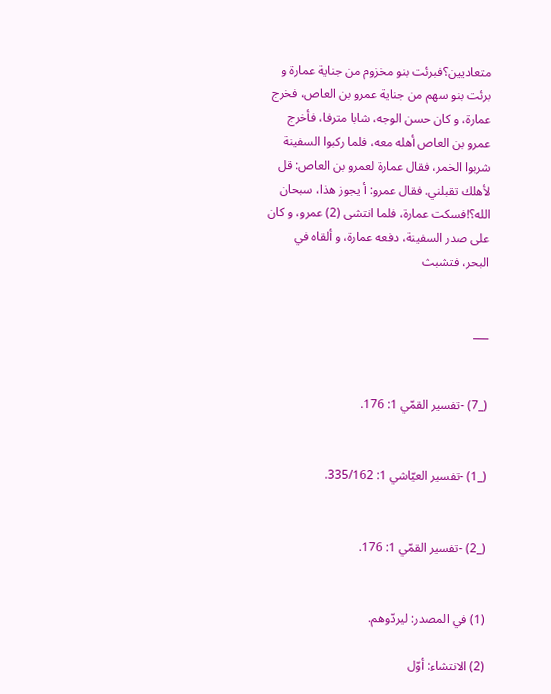متعاديين؟فبرئت بنو مخزوم من جناية عمارة و برئت بنو سهم من جناية عمرو بن العاص، فخرج عمارة، و كان حسن الوجه، شابا مترفا، فأخرج عمرو بن العاص أهله معه، فلما ركبوا السفينة شربوا الخمر، فقال عمارة لعمرو بن العاص: قل لأهلك تقبلني. فقال عمرو: أ يجوز هذا، سبحان الله؟!فسكت عمارة، فلما انتشى (2) عمرو، و كان على صدر السفينة، دفعه عمارة، و ألقاه في البحر، فتشبث


___


(_7) -تفسير القمّي 1: 176.


(_1) -تفسير العيّاشي 1: 335/162.


(_2) -تفسير القمّي 1: 176.


(1) في المصدر: ليردّوهم.

(2) الانتشاء: أوّل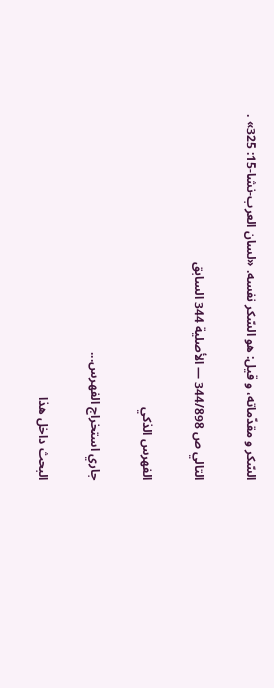السّكر و مقدّماته، و قيل: هو السّكر نفسه. «لسان العرب-نشا-15: 325» .

التالي ص 344/898 — الأصلية 344 السابق

الفهرس الذكي

جاري استخراج الفهرس...

البحث داخل هذا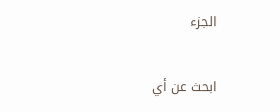الجزء

ابحث عن أي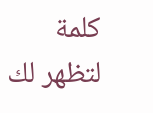كلمة لتظهر لك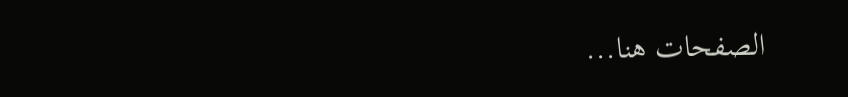الصفحات هنا...